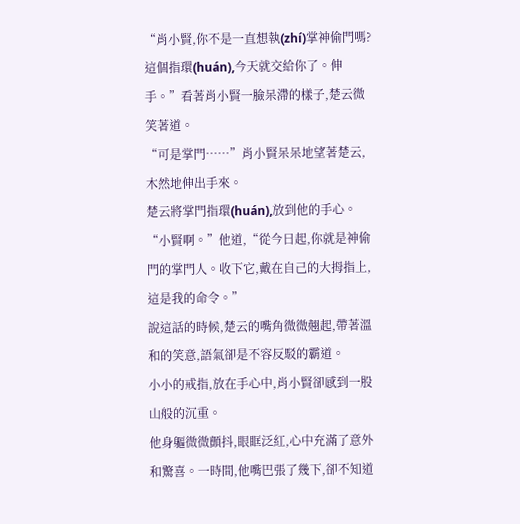“肖小賢,你不是一直想執(zhí)掌神偷門嗎?這個指環(huán),今天就交給你了。伸手。”看著肖小賢一臉呆滯的樣子,楚云微笑著道。
“可是掌門……”肖小賢呆呆地望著楚云,木然地伸出手來。
楚云將掌門指環(huán),放到他的手心。
“小賢啊。”他道,“從今日起,你就是神偷門的掌門人。收下它,戴在自己的大拇指上,這是我的命令。”
說這話的時候,楚云的嘴角微微翹起,帶著溫和的笑意,語氣卻是不容反駁的霸道。
小小的戒指,放在手心中,肖小賢卻感到一股山般的沉重。
他身軀微微顫抖,眼眶泛紅,心中充滿了意外和驚喜。一時間,他嘴巴張了幾下,卻不知道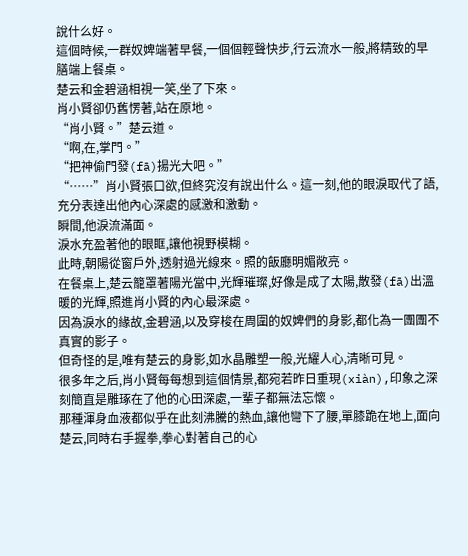說什么好。
這個時候,一群奴婢端著早餐,一個個輕聲快步,行云流水一般,將精致的早膳端上餐桌。
楚云和金碧涵相視一笑,坐了下來。
肖小賢卻仍舊愣著,站在原地。
“肖小賢。”楚云道。
“啊,在,掌門。”
“把神偷門發(fā)揚光大吧。”
“……”肖小賢張口欲,但終究沒有說出什么。這一刻,他的眼淚取代了語,充分表達出他內心深處的感激和激動。
瞬間,他淚流滿面。
淚水充盈著他的眼眶,讓他視野模糊。
此時,朝陽從窗戶外,透射過光線來。照的飯廳明媚敞亮。
在餐桌上,楚云籠罩著陽光當中,光輝璀璨,好像是成了太陽,散發(fā)出溫暖的光輝,照進肖小賢的內心最深處。
因為淚水的緣故,金碧涵,以及穿梭在周圍的奴婢們的身影,都化為一團團不真實的影子。
但奇怪的是,唯有楚云的身影,如水晶雕塑一般,光耀人心,清晰可見。
很多年之后,肖小賢每每想到這個情景,都宛若昨日重現(xiàn),印象之深刻簡直是雕琢在了他的心田深處,一輩子都無法忘懷。
那種渾身血液都似乎在此刻沸騰的熱血,讓他彎下了腰,單膝跪在地上,面向楚云,同時右手握拳,拳心對著自己的心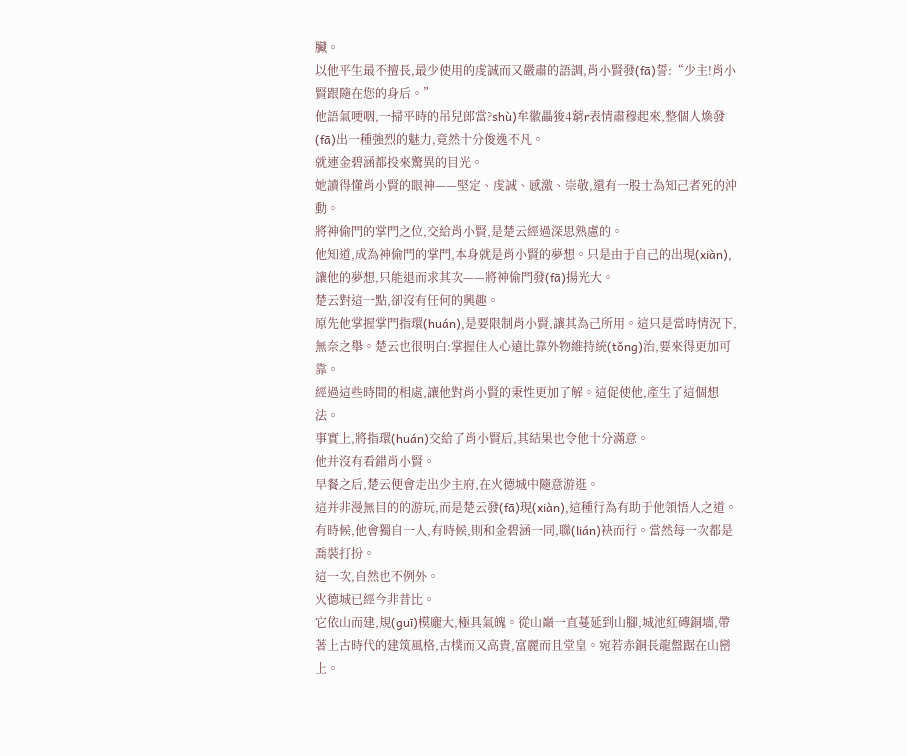臟。
以他平生最不擅長,最少使用的虔誠而又嚴肅的語調,肖小賢發(fā)誓:“少主!肖小賢跟隨在您的身后。”
他語氣哽咽,一掃平時的吊兒郎當?shù)牟徽畾狻4藭r表情肅穆起來,整個人煥發(fā)出一種強烈的魅力,竟然十分俊逸不凡。
就連金碧涵都投來驚異的目光。
她讀得懂肖小賢的眼神——堅定、虔誠、感激、崇敬,還有一股士為知己者死的沖動。
將神偷門的掌門之位,交給肖小賢,是楚云經過深思熟慮的。
他知道,成為神偷門的掌門,本身就是肖小賢的夢想。只是由于自己的出現(xiàn),讓他的夢想,只能退而求其次——將神偷門發(fā)揚光大。
楚云對這一點,卻沒有任何的興趣。
原先他掌握掌門指環(huán),是要限制肖小賢,讓其為己所用。這只是當時情況下,無奈之舉。楚云也很明白:掌握住人心遠比靠外物維持統(tǒng)治,要來得更加可靠。
經過這些時間的相處,讓他對肖小賢的秉性更加了解。這促使他,產生了這個想法。
事實上,將指環(huán)交給了肖小賢后,其結果也令他十分滿意。
他并沒有看錯肖小賢。
早餐之后,楚云便會走出少主府,在火德城中隨意游逛。
這并非漫無目的的游玩,而是楚云發(fā)現(xiàn),這種行為有助于他領悟人之道。
有時候,他會獨自一人,有時候,則和金碧涵一同,聯(lián)袂而行。當然每一次都是喬裝打扮。
這一次,自然也不例外。
火德城已經今非昔比。
它依山而建,規(guī)模龐大,極具氣魄。從山巔一直蔓延到山腳,城池紅磚銅墻,帶著上古時代的建筑風格,古樸而又高貴,富麗而且堂皇。宛若赤銅長龍盤踞在山巒上。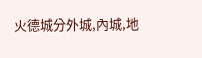火德城分外城,內城,地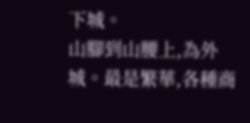下城。
山腳到山腰上,為外城。最是繁華,各種商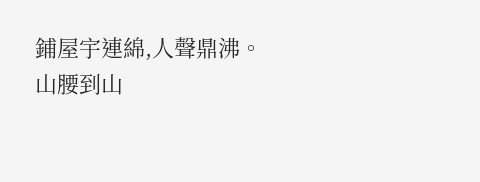鋪屋宇連綿,人聲鼎沸。
山腰到山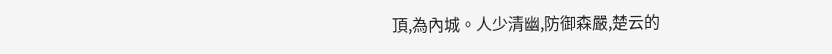頂,為內城。人少清幽,防御森嚴,楚云的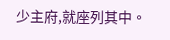少主府,就座列其中。